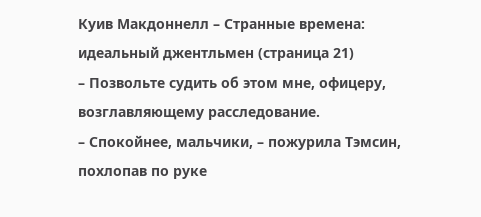Куив Макдоннелл – Странные времена: идеальный джентльмен (страница 21)
– Позвольте судить об этом мне, офицеру, возглавляющему расследование.
– Спокойнее, мальчики, – пожурила Тэмсин, похлопав по руке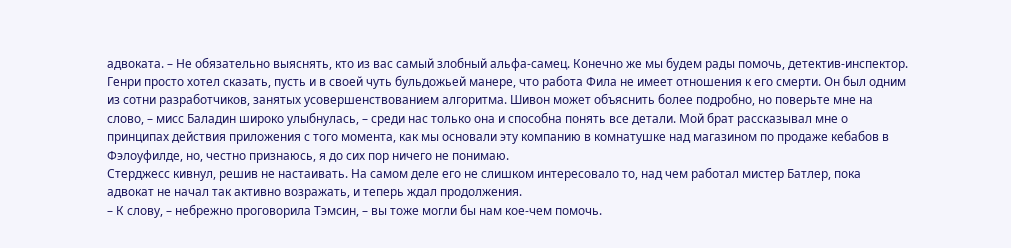адвоката. – Не обязательно выяснять, кто из вас самый злобный альфа-самец. Конечно же мы будем рады помочь, детектив-инспектор. Генри просто хотел сказать, пусть и в своей чуть бульдожьей манере, что работа Фила не имеет отношения к его смерти. Он был одним из сотни разработчиков, занятых усовершенствованием алгоритма. Шивон может объяснить более подробно, но поверьте мне на слово, – мисс Баладин широко улыбнулась, – среди нас только она и способна понять все детали. Мой брат рассказывал мне о принципах действия приложения с того момента, как мы основали эту компанию в комнатушке над магазином по продаже кебабов в Фэлоуфилде, но, честно признаюсь, я до сих пор ничего не понимаю.
Стерджесс кивнул, решив не настаивать. На самом деле его не слишком интересовало то, над чем работал мистер Батлер, пока адвокат не начал так активно возражать, и теперь ждал продолжения.
– К слову, – небрежно проговорила Тэмсин, – вы тоже могли бы нам кое-чем помочь.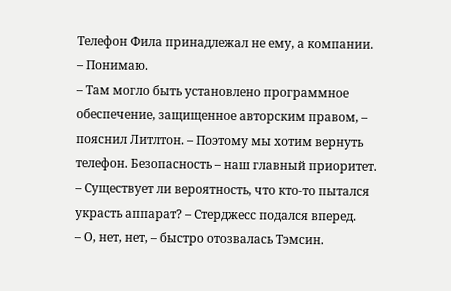Телефон Фила принадлежал не ему, а компании.
– Понимаю.
– Там могло быть установлено программное обеспечение, защищенное авторским правом, – пояснил Литлтон. – Поэтому мы хотим вернуть телефон. Безопасность – наш главный приоритет.
– Существует ли вероятность, что кто-то пытался украсть аппарат? – Стерджесс подался вперед.
– О, нет, нет, – быстро отозвалась Тэмсин.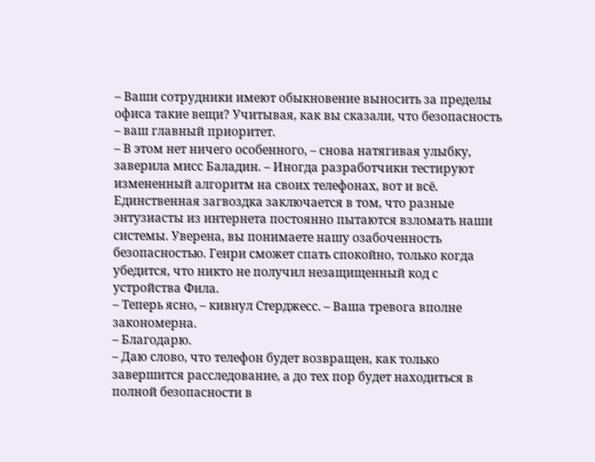– Ваши сотрудники имеют обыкновение выносить за пределы офиса такие вещи? Учитывая, как вы сказали, что безопасность – ваш главный приоритет.
– В этом нет ничего особенного, – снова натягивая улыбку, заверила мисс Баладин. – Иногда разработчики тестируют измененный алгоритм на своих телефонах, вот и всё. Единственная загвоздка заключается в том, что разные энтузиасты из интернета постоянно пытаются взломать наши системы. Уверена, вы понимаете нашу озабоченность безопасностью. Генри сможет спать спокойно, только когда убедится, что никто не получил незащищенный код с устройства Фила.
– Теперь ясно, – кивнул Стерджесс. – Ваша тревога вполне закономерна.
– Благодарю.
– Даю слово, что телефон будет возвращен, как только завершится расследование, а до тех пор будет находиться в полной безопасности в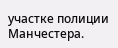участке полиции Манчестера.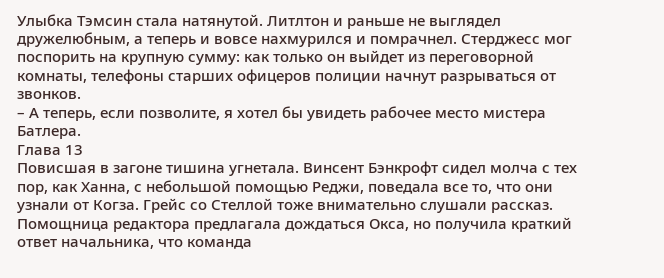Улыбка Тэмсин стала натянутой. Литлтон и раньше не выглядел дружелюбным, а теперь и вовсе нахмурился и помрачнел. Стерджесс мог поспорить на крупную сумму: как только он выйдет из переговорной комнаты, телефоны старших офицеров полиции начнут разрываться от звонков.
– А теперь, если позволите, я хотел бы увидеть рабочее место мистера Батлера.
Глава 13
Повисшая в загоне тишина угнетала. Винсент Бэнкрофт сидел молча с тех пор, как Ханна, с небольшой помощью Реджи, поведала все то, что они узнали от Когза. Грейс со Стеллой тоже внимательно слушали рассказ. Помощница редактора предлагала дождаться Окса, но получила краткий ответ начальника, что команда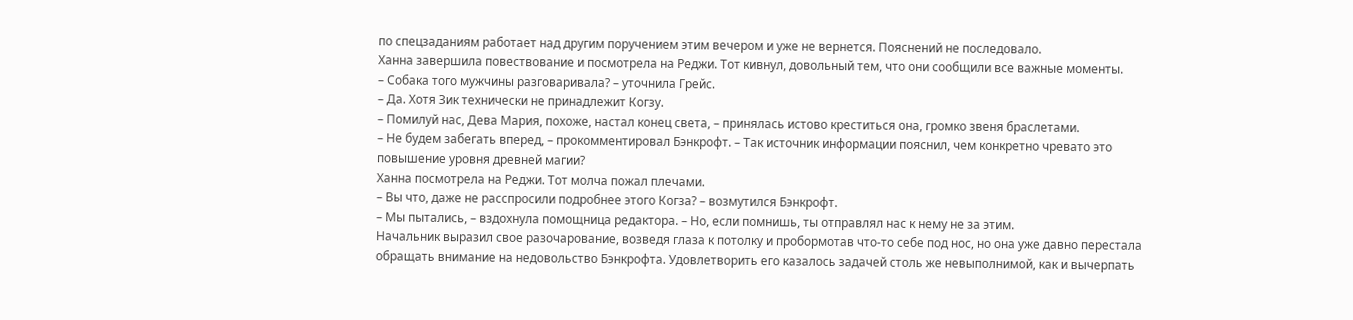по спецзаданиям работает над другим поручением этим вечером и уже не вернется. Пояснений не последовало.
Ханна завершила повествование и посмотрела на Реджи. Тот кивнул, довольный тем, что они сообщили все важные моменты.
– Собака того мужчины разговаривала? – уточнила Грейс.
– Да. Хотя Зик технически не принадлежит Когзу.
– Помилуй нас, Дева Мария, похоже, настал конец света, – принялась истово креститься она, громко звеня браслетами.
– Не будем забегать вперед, – прокомментировал Бэнкрофт. – Так источник информации пояснил, чем конкретно чревато это повышение уровня древней магии?
Ханна посмотрела на Реджи. Тот молча пожал плечами.
– Вы что, даже не расспросили подробнее этого Когза? – возмутился Бэнкрофт.
– Мы пытались, – вздохнула помощница редактора. – Но, если помнишь, ты отправлял нас к нему не за этим.
Начальник выразил свое разочарование, возведя глаза к потолку и пробормотав что-то себе под нос, но она уже давно перестала обращать внимание на недовольство Бэнкрофта. Удовлетворить его казалось задачей столь же невыполнимой, как и вычерпать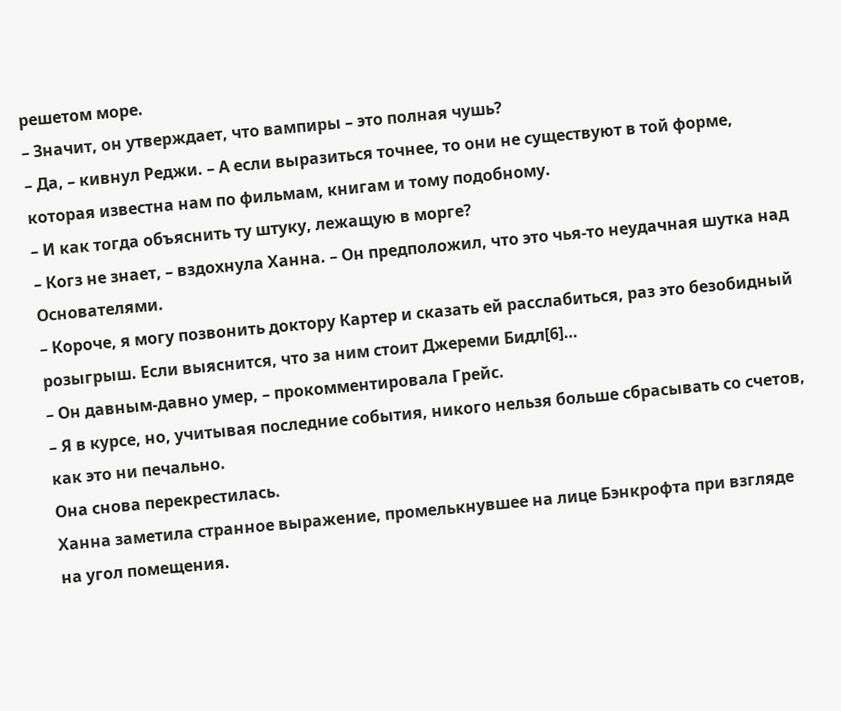решетом море.
– Значит, он утверждает, что вампиры – это полная чушь?
– Да, – кивнул Реджи. – А если выразиться точнее, то они не существуют в той форме, которая известна нам по фильмам, книгам и тому подобному.
– И как тогда объяснить ту штуку, лежащую в морге?
– Когз не знает, – вздохнула Ханна. – Он предположил, что это чья-то неудачная шутка над Основателями.
– Короче, я могу позвонить доктору Картер и сказать ей расслабиться, раз это безобидный розыгрыш. Если выяснится, что за ним стоит Джереми Бидл[6]…
– Он давным-давно умер, – прокомментировала Грейс.
– Я в курсе, но, учитывая последние события, никого нельзя больше сбрасывать со счетов, как это ни печально.
Она снова перекрестилась.
Ханна заметила странное выражение, промелькнувшее на лице Бэнкрофта при взгляде на угол помещения.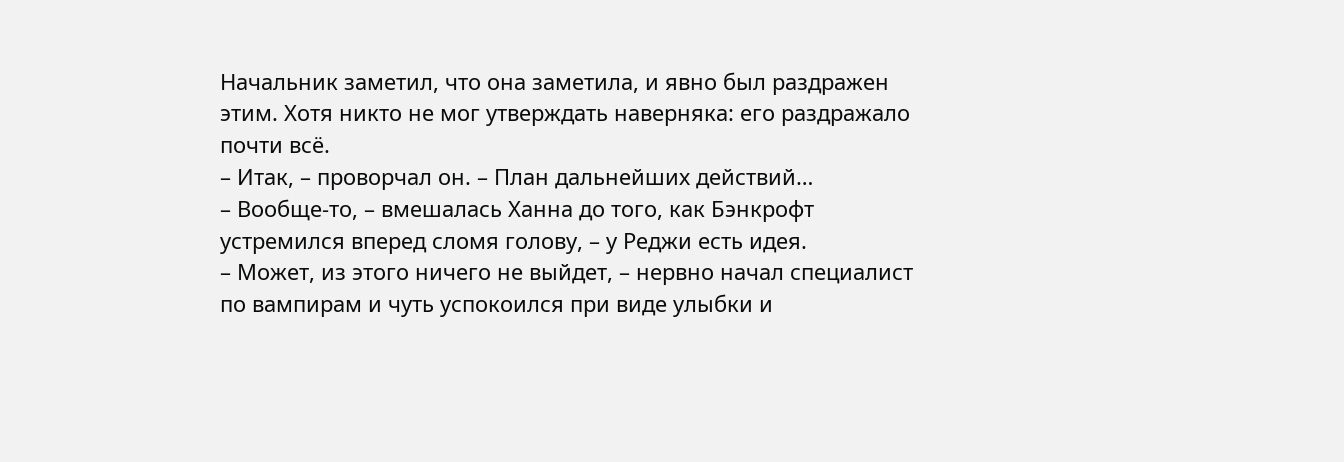Начальник заметил, что она заметила, и явно был раздражен этим. Хотя никто не мог утверждать наверняка: его раздражало почти всё.
– Итак, – проворчал он. – План дальнейших действий…
– Вообще-то, – вмешалась Ханна до того, как Бэнкрофт устремился вперед сломя голову, – у Реджи есть идея.
– Может, из этого ничего не выйдет, – нервно начал специалист по вампирам и чуть успокоился при виде улыбки и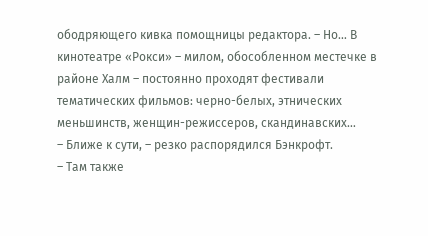ободряющего кивка помощницы редактора. – Но… В кинотеатре «Рокси» – милом, обособленном местечке в районе Халм – постоянно проходят фестивали тематических фильмов: черно-белых, этнических меньшинств, женщин-режиссеров, скандинавских…
– Ближе к сути, – резко распорядился Бэнкрофт.
– Там также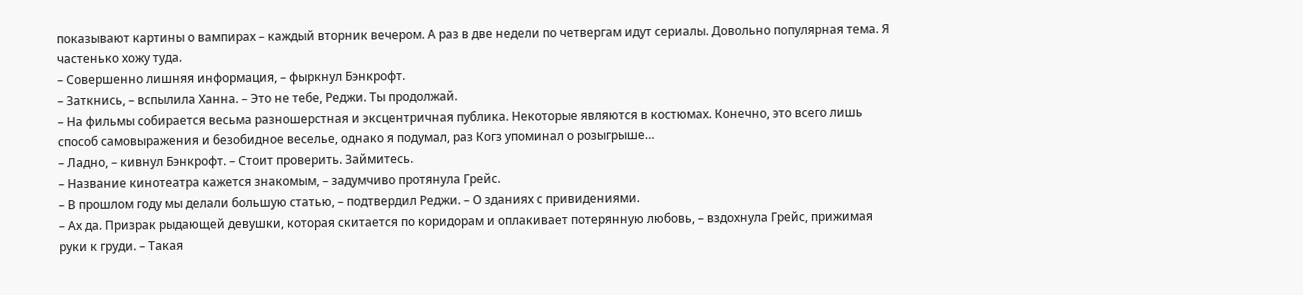показывают картины о вампирах – каждый вторник вечером. А раз в две недели по четвергам идут сериалы. Довольно популярная тема. Я частенько хожу туда.
– Совершенно лишняя информация, – фыркнул Бэнкрофт.
– Заткнись, – вспылила Ханна. – Это не тебе, Реджи. Ты продолжай.
– На фильмы собирается весьма разношерстная и эксцентричная публика. Некоторые являются в костюмах. Конечно, это всего лишь способ самовыражения и безобидное веселье, однако я подумал, раз Когз упоминал о розыгрыше…
– Ладно, – кивнул Бэнкрофт. – Стоит проверить. Займитесь.
– Название кинотеатра кажется знакомым, – задумчиво протянула Грейс.
– В прошлом году мы делали большую статью, – подтвердил Реджи. – О зданиях с привидениями.
– Ах да. Призрак рыдающей девушки, которая скитается по коридорам и оплакивает потерянную любовь, – вздохнула Грейс, прижимая руки к груди. – Такая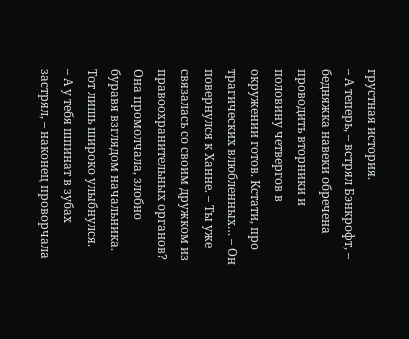грустная история.
– А теперь, – встрял Бэнкрофт, – бедняжка навеки обречена проводить вторники и половину четвергов в окружении готов. Кстати, про трагических влюбленных… – Он повернулся к Ханне. – Ты уже связалась со своим дружком из правоохранительных органов?
Она промолчала, злобно буравя взглядом начальника. Тот лишь широко улыбнулся.
– А у тебя шпинат в зубах застрял, – наконец проворчала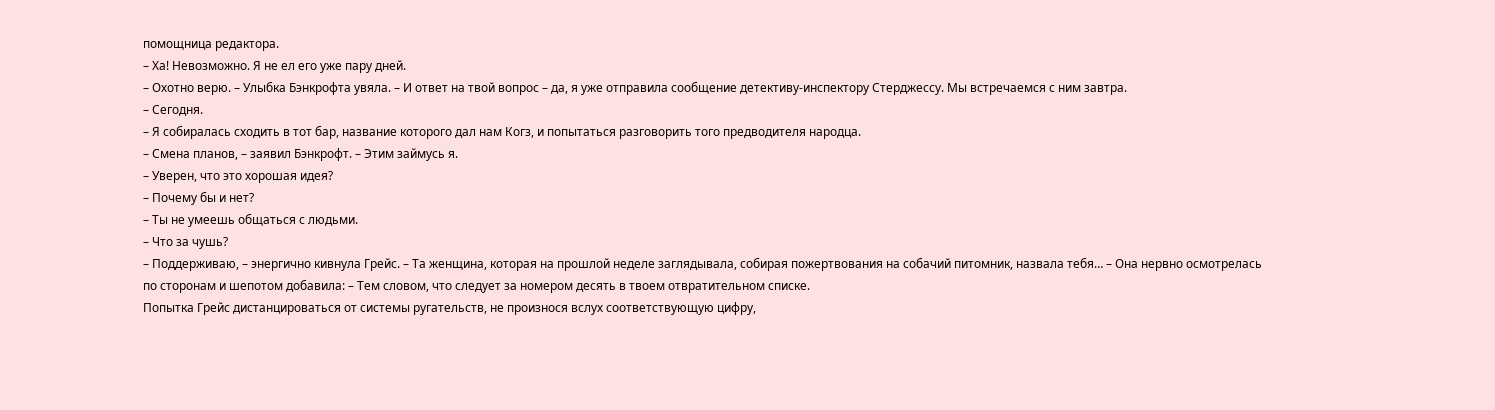помощница редактора.
– Ха! Невозможно. Я не ел его уже пару дней.
– Охотно верю. – Улыбка Бэнкрофта увяла. – И ответ на твой вопрос – да, я уже отправила сообщение детективу-инспектору Стерджессу. Мы встречаемся с ним завтра.
– Сегодня.
– Я собиралась сходить в тот бар, название которого дал нам Когз, и попытаться разговорить того предводителя народца.
– Смена планов, – заявил Бэнкрофт. – Этим займусь я.
– Уверен, что это хорошая идея?
– Почему бы и нет?
– Ты не умеешь общаться с людьми.
– Что за чушь?
– Поддерживаю, – энергично кивнула Грейс. – Та женщина, которая на прошлой неделе заглядывала, собирая пожертвования на собачий питомник, назвала тебя… – Она нервно осмотрелась по сторонам и шепотом добавила: – Тем словом, что следует за номером десять в твоем отвратительном списке.
Попытка Грейс дистанцироваться от системы ругательств, не произнося вслух соответствующую цифру,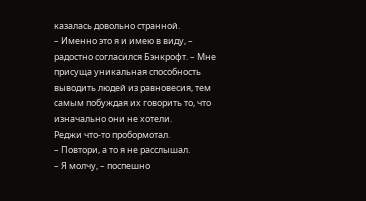казалась довольно странной.
– Именно это я и имею в виду, – радостно согласился Бэнкрофт. – Мне присуща уникальная способность выводить людей из равновесия, тем самым побуждая их говорить то, что изначально они не хотели.
Реджи что-то пробормотал.
– Повтори, а то я не расслышал.
– Я молчу, – поспешно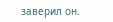заверил он.